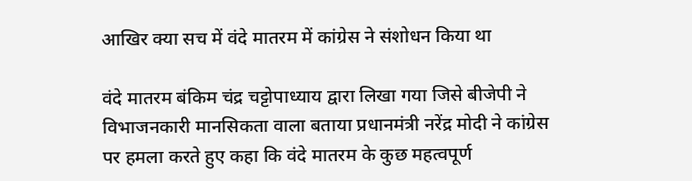आखिर क्या सच में वंदे मातरम में कांग्रेस ने संशोधन किया था

वंदे मातरम बंकिम चंद्र चट्टोपाध्याय द्वारा लिखा गया जिसे बीजेपी ने विभाजनकारी मानसिकता वाला बताया प्रधानमंत्री नरेंद्र मोदी ने कांग्रेस पर हमला करते हुए कहा कि वंदे मातरम के कुछ महत्वपूर्ण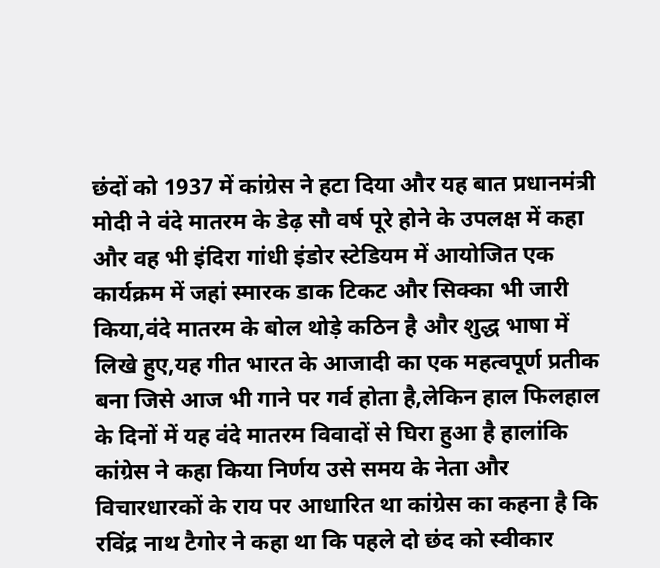छंदों को 1937 में कांग्रेस ने हटा दिया और यह बात प्रधानमंत्री मोदी ने वंदे मातरम के डेढ़ सौ वर्ष पूरे होने के उपलक्ष में कहा और वह भी इंदिरा गांधी इंडोर स्टेडियम में आयोजित एक कार्यक्रम में जहां स्मारक डाक टिकट और सिक्का भी जारी किया,वंदे मातरम के बोल थोड़े कठिन है और शुद्ध भाषा में लिखे हुए,यह गीत भारत के आजादी का एक महत्वपूर्ण प्रतीक बना जिसे आज भी गाने पर गर्व होता है,लेकिन हाल फिलहाल के दिनों में यह वंदे मातरम विवादों से घिरा हुआ है हालांकि कांग्रेस ने कहा किया निर्णय उसे समय के नेता और विचारधारकों के राय पर आधारित था कांग्रेस का कहना है कि रविंद्र नाथ टैगोर ने कहा था कि पहले दो छंद को स्वीकार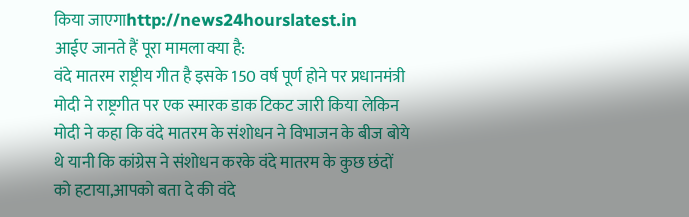किया जाएगाhttp://news24hourslatest.in
आईए जानते हैं पूरा मामला क्या है:
वंदे मातरम राष्ट्रीय गीत है इसके 150 वर्ष पूर्ण होने पर प्रधानमंत्री मोदी ने राष्ट्रगीत पर एक स्मारक डाक टिकट जारी किया लेकिन मोदी ने कहा कि वंदे मातरम के संशोधन ने विभाजन के बीज बोये थे यानी कि कांग्रेस ने संशोधन करके वंदे मातरम के कुछ छंदों को हटाया,आपको बता दे की वंदे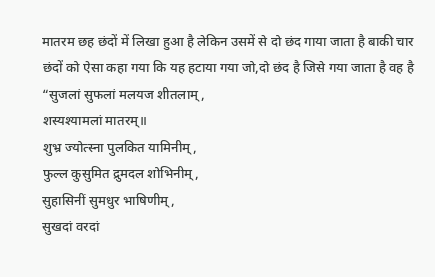मातरम छह छंदों में लिखा हुआ है लेकिन उसमें से दो छंद गाया जाता है बाकी चार छंदों को ऐसा कहा गया कि यह हटाया गया जो,दो छंद है जिसे गया जाता है वह है
“सुजलां सुफलां मलयज शीतलाम्,
शस्यश्यामलां मातरम्॥
शुभ्र ज्योत्स्ना पुलकित यामिनीम्,
फुल्ल कुसुमित द्रुमदल शोभिनीम्,
सुहासिनीं सुमधुर भाषिणीम्,
सुखदां वरदां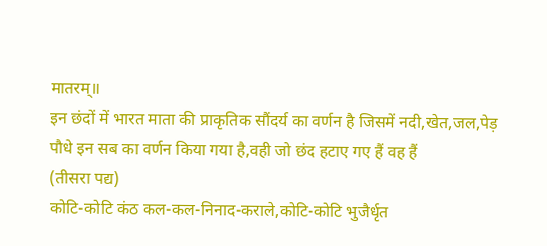मातरम्॥
इन छंदों में भारत माता की प्राकृतिक सौंदर्य का वर्णन है जिसमें नदी,खेत,जल,पेड़ पौधे इन सब का वर्णन किया गया है,वही जो छंद हटाए गए हैं वह हैं
(तीसरा पद्य)
कोटि-कोटि कंठ कल-कल-निनाद-कराले,कोटि-कोटि भुजैर्धृत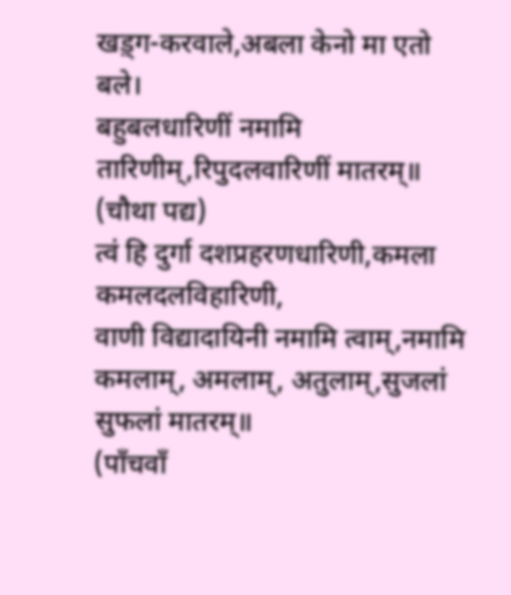खड़्ग-करवाले,अबला केनो मा एतो बले।
बहुबलधारिणीं नमामि तारिणीम्,रिपुदलवारिणीं मातरम्॥
(चौथा पद्य)
त्वं हि दुर्गा दशप्रहरणधारिणी,कमला कमलदलविहारिणी,
वाणी विद्यादायिनी नमामि त्वाम्,नमामि कमलाम्, अमलाम्, अतुलाम्,सुजलां सुफलां मातरम्॥
(पाँचवाँ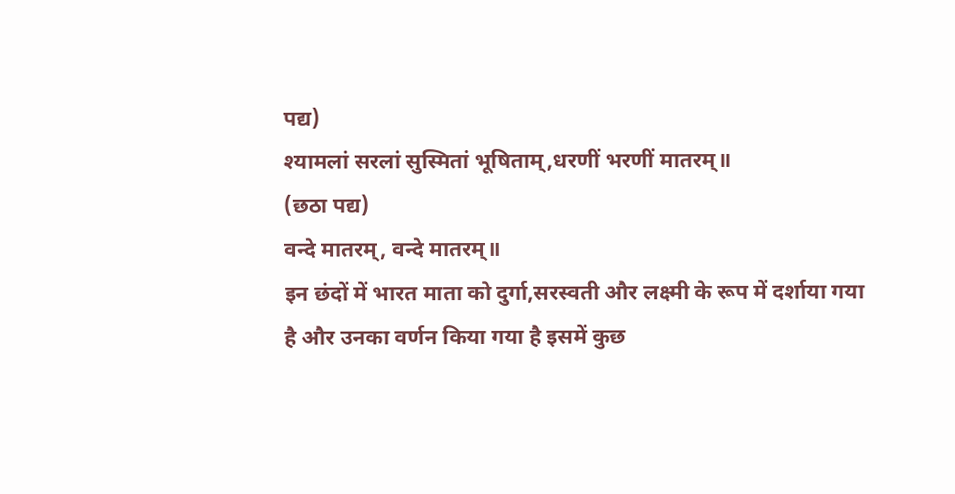पद्य)
श्यामलां सरलां सुस्मितां भूषिताम्,धरणीं भरणीं मातरम्॥
(छठा पद्य)
वन्दे मातरम्, वन्दे मातरम्॥
इन छंदों में भारत माता को दुर्गा,सरस्वती और लक्ष्मी के रूप में दर्शाया गया है और उनका वर्णन किया गया है इसमें कुछ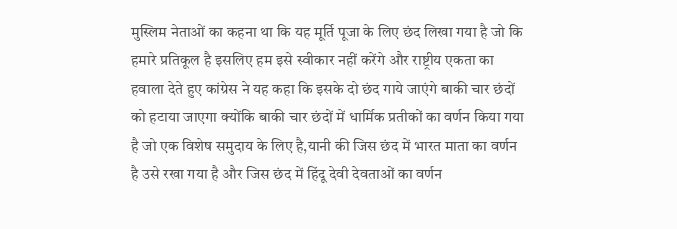मुस्लिम नेताओं का कहना था कि यह मूर्ति पूजा के लिए छंद लिखा गया है जो कि हमारे प्रतिकूल है इसलिए हम इसे स्वीकार नहीं करेंगे और राष्ट्रीय एकता का हवाला देते हुए कांग्रेस ने यह कहा कि इसके दो छंद गाये जाएंगे बाकी चार छंदों को हटाया जाएगा क्योंकि बाकी चार छंदों में धार्मिक प्रतीकों का वर्णन किया गया है जो एक विशेष समुदाय के लिए है,यानी की जिस छंद में भारत माता का वर्णन है उसे रखा गया है और जिस छंद में हिंदू देवी देवताओं का वर्णन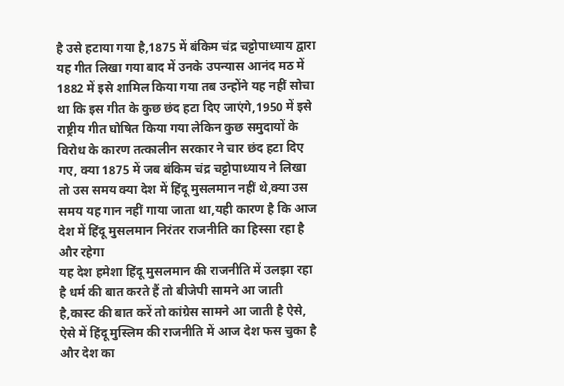है उसे हटाया गया है,1875 में बंकिम चंद्र चट्टोपाध्याय द्वारा यह गीत लिखा गया बाद में उनके उपन्यास आनंद मठ में 1882 में इसे शामिल किया गया तब उन्होंने यह नहीं सोचा था कि इस गीत के कुछ छंद हटा दिए जाएंगे,1950 में इसे राष्ट्रीय गीत घोषित किया गया लेकिन कुछ समुदायों के विरोध के कारण तत्कालीन सरकार ने चार छंद हटा दिए गए, क्या 1875 में जब बंकिम चंद्र चट्टोपाध्याय ने लिखा तो उस समय क्या देश में हिंदू मुसलमान नहीं थे,क्या उस समय यह गान नहीं गाया जाता था,यही कारण है कि आज देश में हिंदू मुसलमान निरंतर राजनीति का हिस्सा रहा है और रहेगा
यह देश हमेशा हिंदू मुसलमान की राजनीति में उलझा रहा है धर्म की बात करते हैं तो बीजेपी सामने आ जाती है,कास्ट की बात करें तो कांग्रेस सामने आ जाती है ऐसे, ऐसे में हिंदू मुस्लिम की राजनीति में आज देश फस चुका है और देश का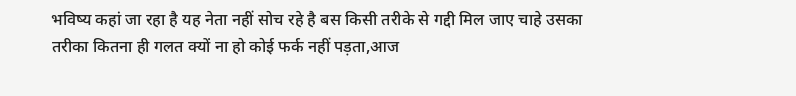भविष्य कहां जा रहा है यह नेता नहीं सोच रहे है बस किसी तरीके से गद्दी मिल जाए चाहे उसका तरीका कितना ही गलत क्यों ना हो कोई फर्क नहीं पड़ता,आज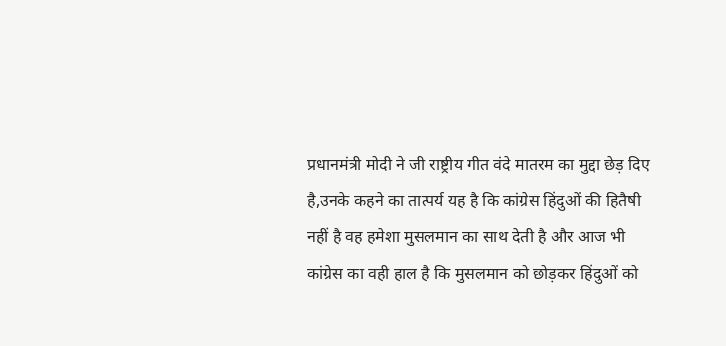प्रधानमंत्री मोदी ने जी राष्ट्रीय गीत वंदे मातरम का मुद्दा छेड़ दिए है,उनके कहने का तात्पर्य यह है कि कांग्रेस हिंदुओं की हितैषी नहीं है वह हमेशा मुसलमान का साथ देती है और आज भी कांग्रेस का वही हाल है कि मुसलमान को छोड़कर हिंदुओं को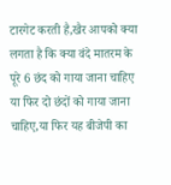टारगेट करती है,खैर आपको क्या लगता है कि क्या वंदे मातरम के पूरे 6 छंद को गाया जाना चाहिए या फिर दो छंदों को गाया जाना चाहिए,या फिर यह बीजेपी का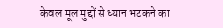केवल मूल मुद्दों से ध्यान भटकने का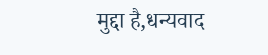मुद्दा है,धन्यवाद